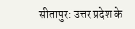सीतापुर: उत्तर प्रदेश के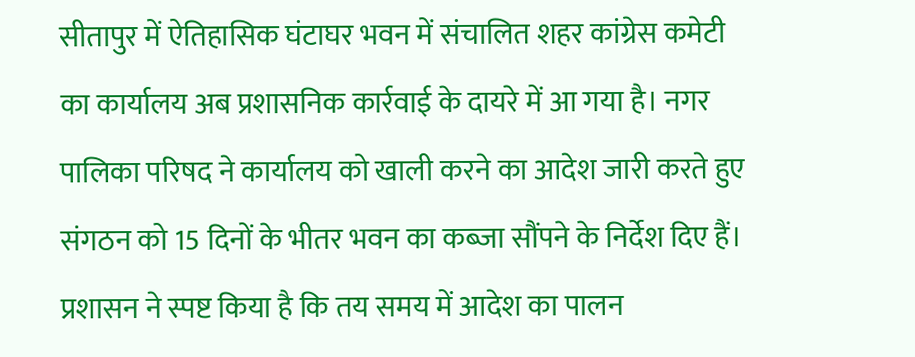सीतापुर में ऐतिहासिक घंटाघर भवन में संचालित शहर कांग्रेस कमेटी का कार्यालय अब प्रशासनिक कार्रवाई के दायरे में आ गया है। नगर पालिका परिषद ने कार्यालय को खाली करने का आदेश जारी करते हुए संगठन को 15 दिनों के भीतर भवन का कब्जा सौंपने के निर्देश दिए हैं। प्रशासन ने स्पष्ट किया है कि तय समय में आदेश का पालन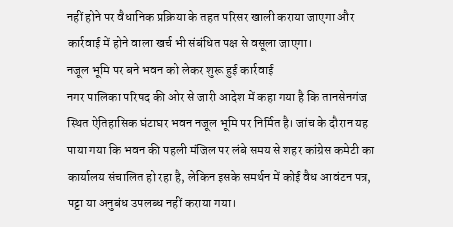नहीं होने पर वैधानिक प्रक्रिया के तहत परिसर खाली कराया जाएगा और कार्रवाई में होने वाला खर्च भी संबंधित पक्ष से वसूला जाएगा।
नजूल भूमि पर बने भवन को लेकर शुरू हुई कार्रवाई
नगर पालिका परिषद की ओर से जारी आदेश में कहा गया है कि तानसेनगंज स्थित ऐतिहासिक घंटाघर भवन नजूल भूमि पर निर्मित है। जांच के दौरान यह पाया गया कि भवन की पहली मंजिल पर लंबे समय से शहर कांग्रेस कमेटी का कार्यालय संचालित हो रहा है, लेकिन इसके समर्थन में कोई वैध आवंटन पत्र, पट्टा या अनुबंध उपलब्ध नहीं कराया गया।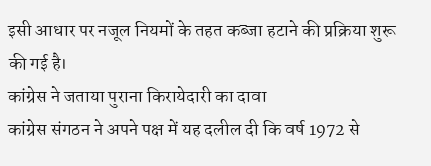इसी आधार पर नजूल नियमों के तहत कब्जा हटाने की प्रक्रिया शुरू की गई है।
कांग्रेस ने जताया पुराना किरायेदारी का दावा
कांग्रेस संगठन ने अपने पक्ष में यह दलील दी कि वर्ष 1972 से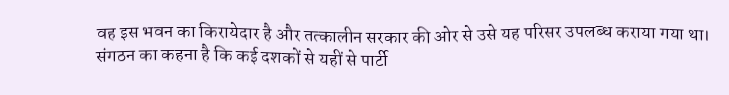वह इस भवन का किरायेदार है और तत्कालीन सरकार की ओर से उसे यह परिसर उपलब्ध कराया गया था। संगठन का कहना है कि कई दशकों से यहीं से पार्टी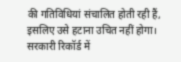की गतिविधियां संचालित होती रही हैं, इसलिए उसे हटाना उचित नहीं होगा।
सरकारी रिकॉर्ड में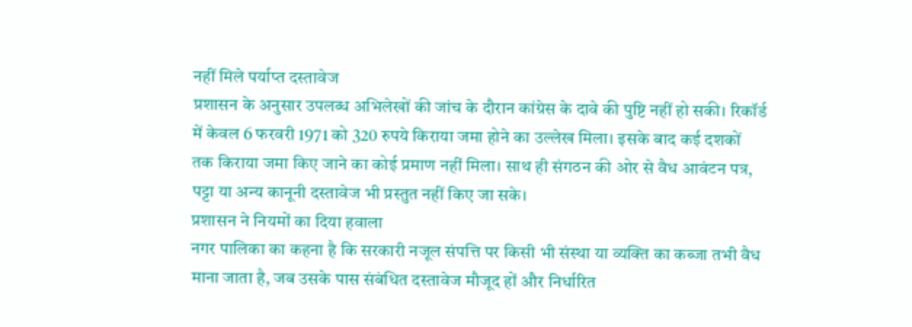नहीं मिले पर्याप्त दस्तावेज
प्रशासन के अनुसार उपलब्ध अभिलेखों की जांच के दौरान कांग्रेस के दावे की पुष्टि नहीं हो सकी। रिकॉर्ड में केवल 6 फरवरी 1971 को 320 रुपये किराया जमा होने का उल्लेख मिला। इसके बाद कई दशकों तक किराया जमा किए जाने का कोई प्रमाण नहीं मिला। साथ ही संगठन की ओर से वैध आवंटन पत्र, पट्टा या अन्य कानूनी दस्तावेज भी प्रस्तुत नहीं किए जा सके।
प्रशासन ने नियमों का दिया हवाला
नगर पालिका का कहना है कि सरकारी नजूल संपत्ति पर किसी भी संस्था या व्यक्ति का कब्जा तभी वैध माना जाता है, जब उसके पास संबंधित दस्तावेज मौजूद हों और निर्धारित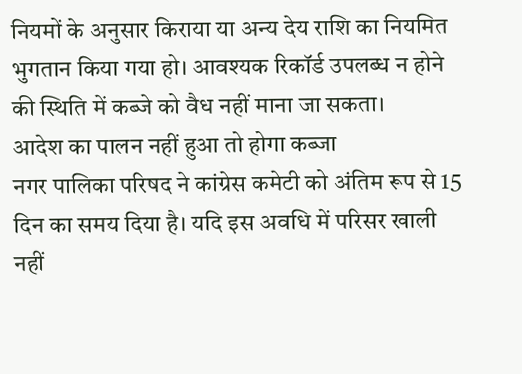नियमों के अनुसार किराया या अन्य देय राशि का नियमित भुगतान किया गया हो। आवश्यक रिकॉर्ड उपलब्ध न होने की स्थिति में कब्जे को वैध नहीं माना जा सकता।
आदेश का पालन नहीं हुआ तो होगा कब्जा
नगर पालिका परिषद ने कांग्रेस कमेटी को अंतिम रूप से 15 दिन का समय दिया है। यदि इस अवधि में परिसर खाली नहीं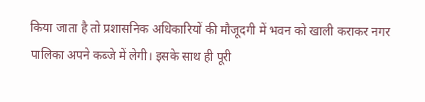किया जाता है तो प्रशासनिक अधिकारियों की मौजूदगी में भवन को खाली कराकर नगर पालिका अपने कब्जे में लेगी। इसके साथ ही पूरी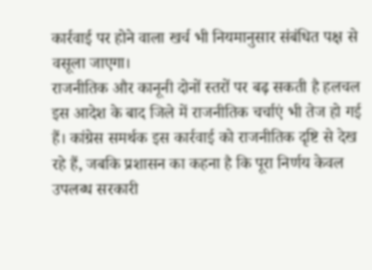कार्रवाई पर होने वाला खर्च भी नियमानुसार संबंधित पक्ष से वसूला जाएगा।
राजनीतिक और कानूनी दोनों स्तरों पर बढ़ सकती है हलचल
इस आदेश के बाद जिले में राजनीतिक चर्चाएं भी तेज हो गई हैं। कांग्रेस समर्थक इस कार्रवाई को राजनीतिक दृष्टि से देख रहे हैं, जबकि प्रशासन का कहना है कि पूरा निर्णय केवल उपलब्ध सरकारी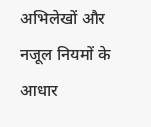अभिलेखों और नजूल नियमों के आधार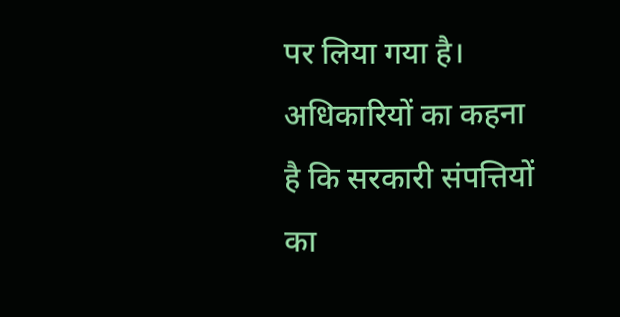पर लिया गया है। अधिकारियों का कहना है कि सरकारी संपत्तियों का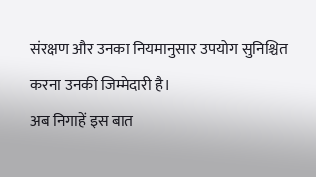संरक्षण और उनका नियमानुसार उपयोग सुनिश्चित करना उनकी जिम्मेदारी है।
अब निगाहें इस बात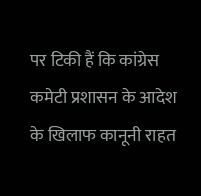पर टिकी हैं कि कांग्रेस कमेटी प्रशासन के आदेश के खिलाफ कानूनी राहत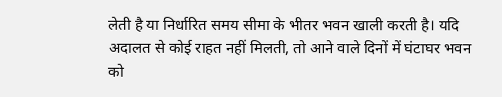लेती है या निर्धारित समय सीमा के भीतर भवन खाली करती है। यदि अदालत से कोई राहत नहीं मिलती, तो आने वाले दिनों में घंटाघर भवन को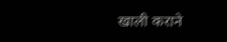खाली कराने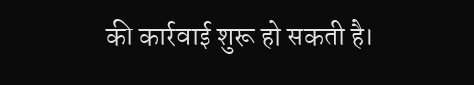की कार्रवाई शुरू हो सकती है।